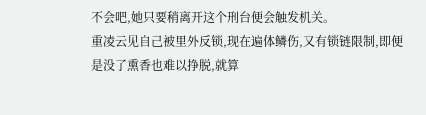不会吧,她只要稍离开这个刑台便会触发机关。
重凌云见自己被里外反锁,现在遍体鳞伤,又有锁链限制,即便是没了熏香也难以挣脱,就算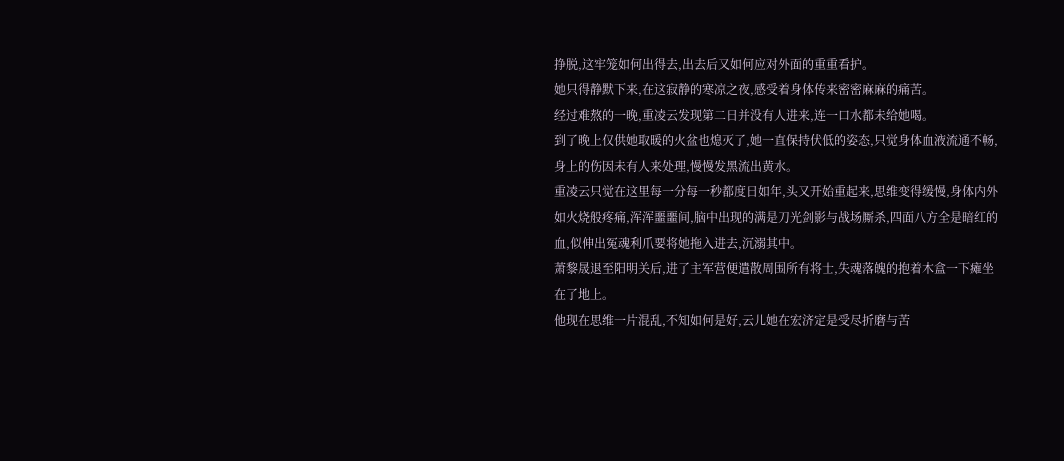挣脱,这牢笼如何出得去,出去后又如何应对外面的重重看护。
她只得静默下来,在这寂静的寒凉之夜,感受着身体传来密密麻麻的痛苦。
经过难熬的一晚,重凌云发现第二日并没有人进来,连一口水都未给她喝。
到了晚上仅供她取暖的火盆也熄灭了,她一直保持伏低的姿态,只觉身体血液流通不畅,身上的伤因未有人来处理,慢慢发黑流出黄水。
重凌云只觉在这里每一分每一秒都度日如年,头又开始重起来,思维变得缓慢,身体内外如火烧般疼痛,浑浑噩噩间,脑中出现的满是刀光剑影与战场厮杀,四面八方全是暗红的血,似伸出冤魂利爪要将她拖入进去,沉溺其中。
萧黎晟退至阳明关后,进了主军营便遣散周围所有将士,失魂落魄的抱着木盒一下瘫坐在了地上。
他现在思维一片混乱,不知如何是好,云儿她在宏济定是受尽折磨与苦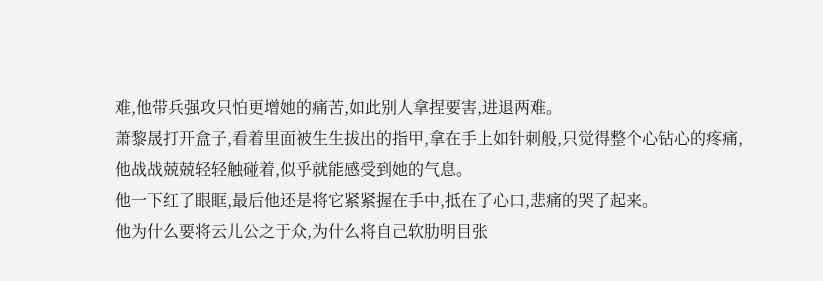难,他带兵强攻只怕更增她的痛苦,如此别人拿捏要害,进退两难。
萧黎晟打开盒子,看着里面被生生拔出的指甲,拿在手上如针刺般,只觉得整个心钻心的疼痛,他战战兢兢轻轻触碰着,似乎就能感受到她的气息。
他一下红了眼眶,最后他还是将它紧紧握在手中,抵在了心口,悲痛的哭了起来。
他为什么要将云儿公之于众,为什么将自己软肋明目张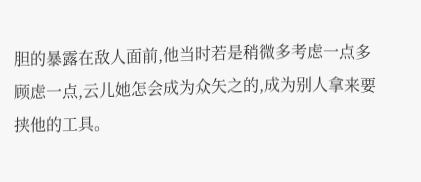胆的暴露在敌人面前,他当时若是稍微多考虑一点多顾虑一点,云儿她怎会成为众矢之的,成为别人拿来要挟他的工具。